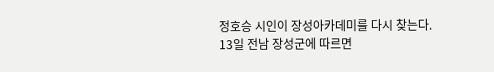정호승 시인이 장성아카데미를 다시 찾는다.
13일 전남 장성군에 따르면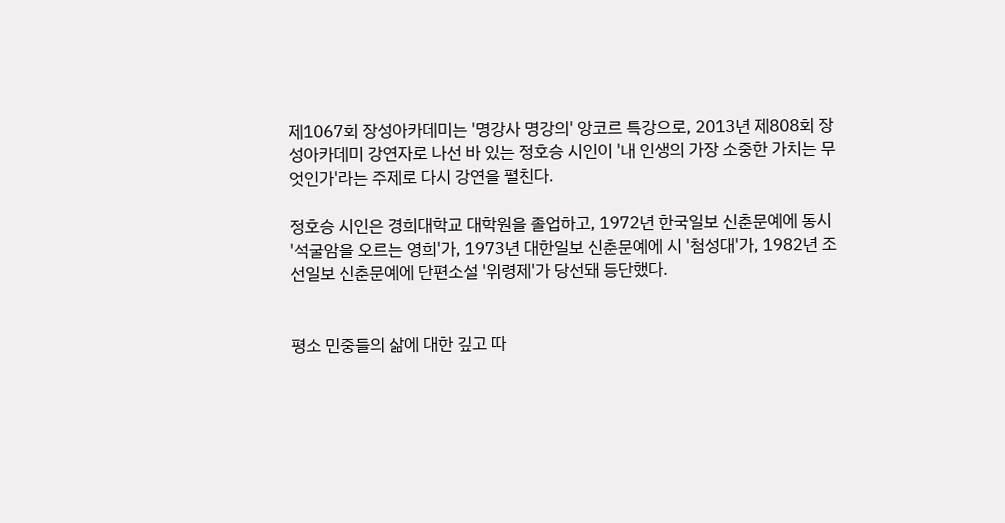제1067회 장성아카데미는 '명강사 명강의' 앙코르 특강으로, 2013년 제808회 장성아카데미 강연자로 나선 바 있는 정호승 시인이 '내 인생의 가장 소중한 가치는 무엇인가'라는 주제로 다시 강연을 펼친다.

정호승 시인은 경희대학교 대학원을 졸업하고, 1972년 한국일보 신춘문예에 동시 '석굴암을 오르는 영희'가, 1973년 대한일보 신춘문예에 시 '첨성대'가, 1982년 조선일보 신춘문예에 단편소설 '위령제'가 당선돼 등단했다.


평소 민중들의 삶에 대한 깊고 따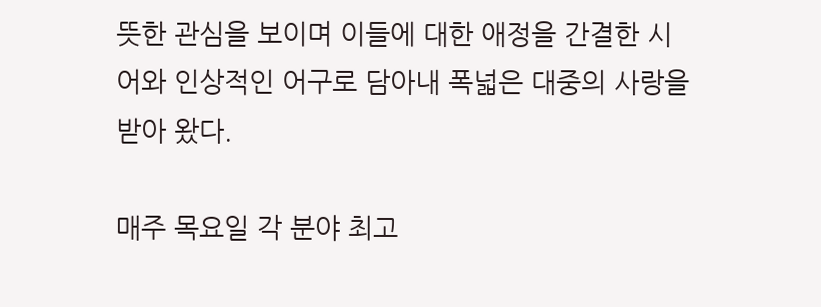뜻한 관심을 보이며 이들에 대한 애정을 간결한 시어와 인상적인 어구로 담아내 폭넓은 대중의 사랑을 받아 왔다.

매주 목요일 각 분야 최고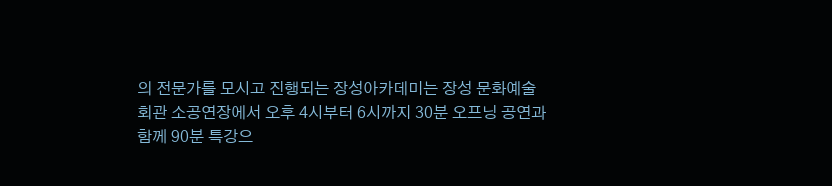의 전문가를 모시고 진행되는 장성아카데미는 장성 문화예술회관 소공연장에서 오후 4시부터 6시까지 30분 오프닝 공연과 함께 90분 특강으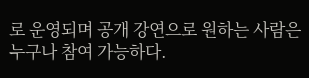로 운영되며 공개 강연으로 원하는 사람은 누구나 참여 가능하다.